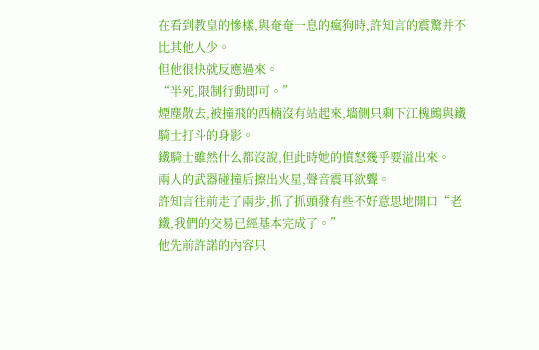在看到教皇的慘樣,與奄奄一息的瘋狗時,許知言的震驚并不比其他人少。
但他很快就反應過來。
“半死,限制行動即可。”
煙塵散去,被撞飛的西楠沒有站起來,墻側只剩下江槐鷓與鐵騎士打斗的身影。
鐵騎士雖然什么都沒說,但此時她的憤怒幾乎要溢出來。
兩人的武器碰撞后擦出火星,聲音震耳欲聾。
許知言往前走了兩步,抓了抓頭發有些不好意思地開口“老鐵,我們的交易已經基本完成了。”
他先前許諾的內容只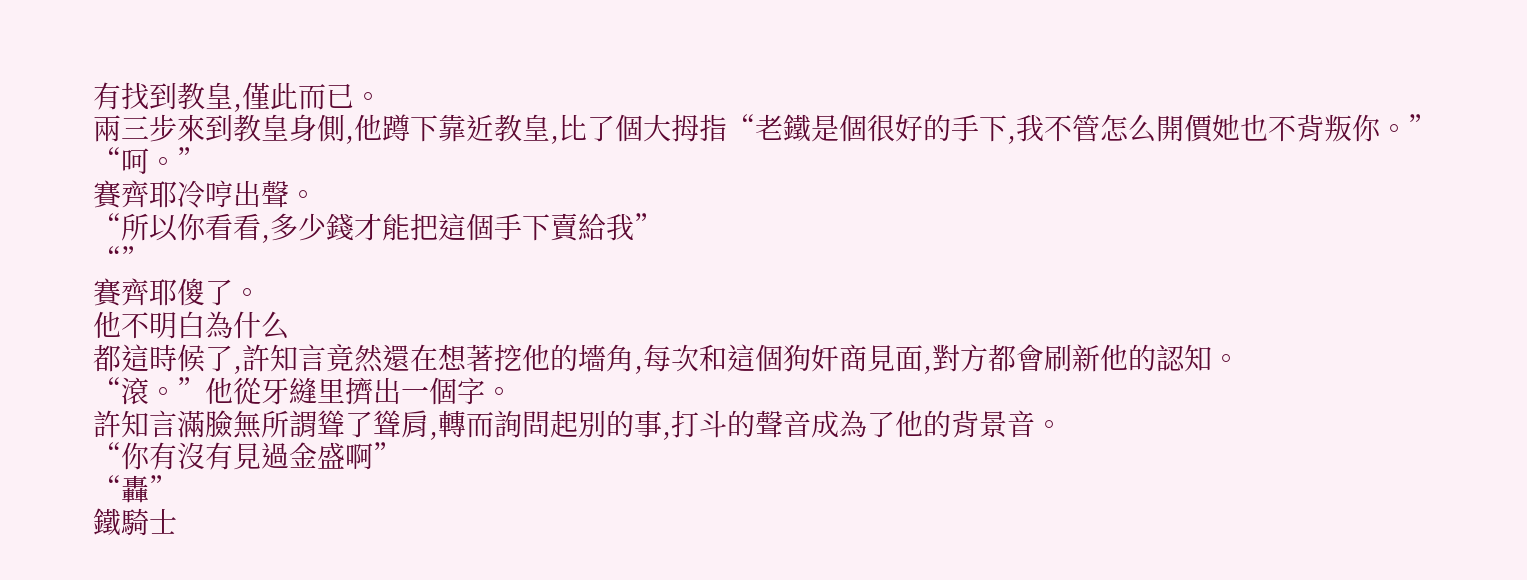有找到教皇,僅此而已。
兩三步來到教皇身側,他蹲下靠近教皇,比了個大拇指“老鐵是個很好的手下,我不管怎么開價她也不背叛你。”
“呵。”
賽齊耶冷哼出聲。
“所以你看看,多少錢才能把這個手下賣給我”
“”
賽齊耶傻了。
他不明白為什么
都這時候了,許知言竟然還在想著挖他的墻角,每次和這個狗奸商見面,對方都會刷新他的認知。
“滾。”他從牙縫里擠出一個字。
許知言滿臉無所謂聳了聳肩,轉而詢問起別的事,打斗的聲音成為了他的背景音。
“你有沒有見過金盛啊”
“轟”
鐵騎士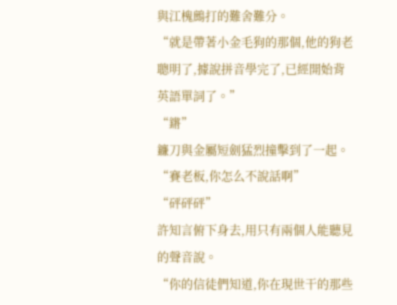與江槐鷓打的難舍難分。
“就是帶著小金毛狗的那個,他的狗老聰明了,據說拼音學完了,已經開始背英語單詞了。”
“鏘”
鐮刀與金屬短劍猛烈撞擊到了一起。
“賽老板,你怎么不說話啊”
“砰砰砰”
許知言俯下身去,用只有兩個人能聽見的聲音說。
“你的信徒們知道,你在現世干的那些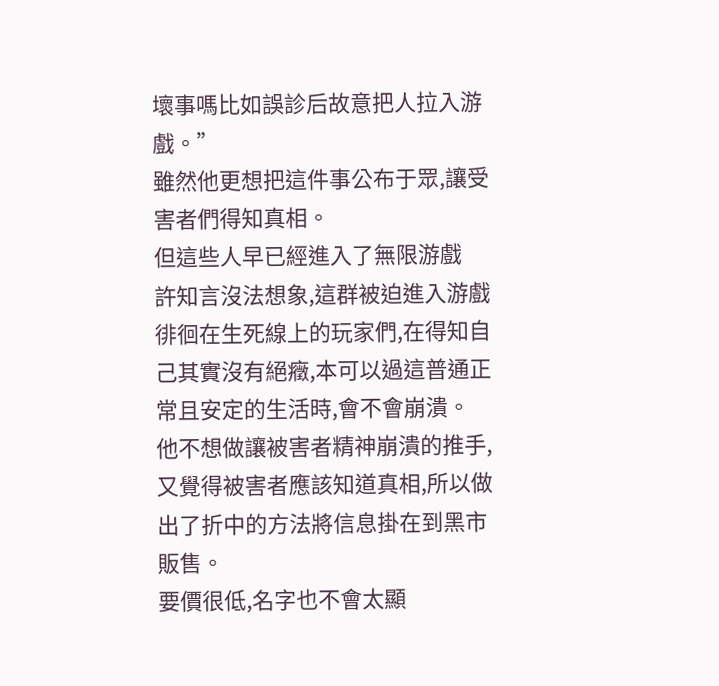壞事嗎比如誤診后故意把人拉入游戲。”
雖然他更想把這件事公布于眾,讓受害者們得知真相。
但這些人早已經進入了無限游戲
許知言沒法想象,這群被迫進入游戲徘徊在生死線上的玩家們,在得知自己其實沒有絕癥,本可以過這普通正常且安定的生活時,會不會崩潰。
他不想做讓被害者精神崩潰的推手,又覺得被害者應該知道真相,所以做出了折中的方法將信息掛在到黑市販售。
要價很低,名字也不會太顯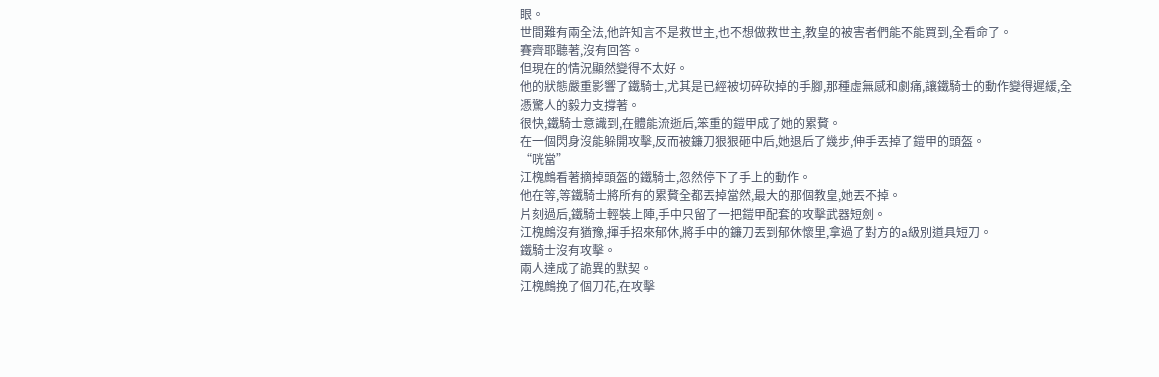眼。
世間難有兩全法,他許知言不是救世主,也不想做救世主,教皇的被害者們能不能買到,全看命了。
賽齊耶聽著,沒有回答。
但現在的情況顯然變得不太好。
他的狀態嚴重影響了鐵騎士,尤其是已經被切碎砍掉的手腳,那種虛無感和劇痛,讓鐵騎士的動作變得遲緩,全憑驚人的毅力支撐著。
很快,鐵騎士意識到,在體能流逝后,笨重的鎧甲成了她的累贅。
在一個閃身沒能躲開攻擊,反而被鐮刀狠狠砸中后,她退后了幾步,伸手丟掉了鎧甲的頭盔。
“咣當”
江槐鷓看著摘掉頭盔的鐵騎士,忽然停下了手上的動作。
他在等,等鐵騎士將所有的累贅全都丟掉當然,最大的那個教皇,她丟不掉。
片刻過后,鐵騎士輕裝上陣,手中只留了一把鎧甲配套的攻擊武器短劍。
江槐鷓沒有猶豫,揮手招來郁休,將手中的鐮刀丟到郁休懷里,拿過了對方的a級別道具短刀。
鐵騎士沒有攻擊。
兩人達成了詭異的默契。
江槐鷓挽了個刀花,在攻擊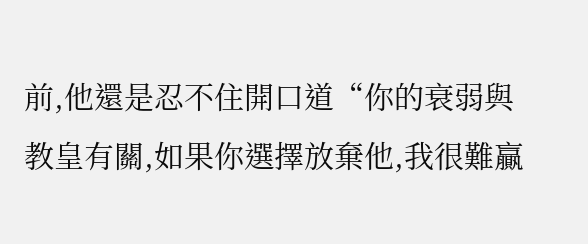前,他還是忍不住開口道“你的衰弱與教皇有關,如果你選擇放棄他,我很難贏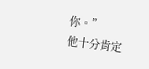你。”
他十分肯定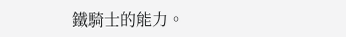鐵騎士的能力。